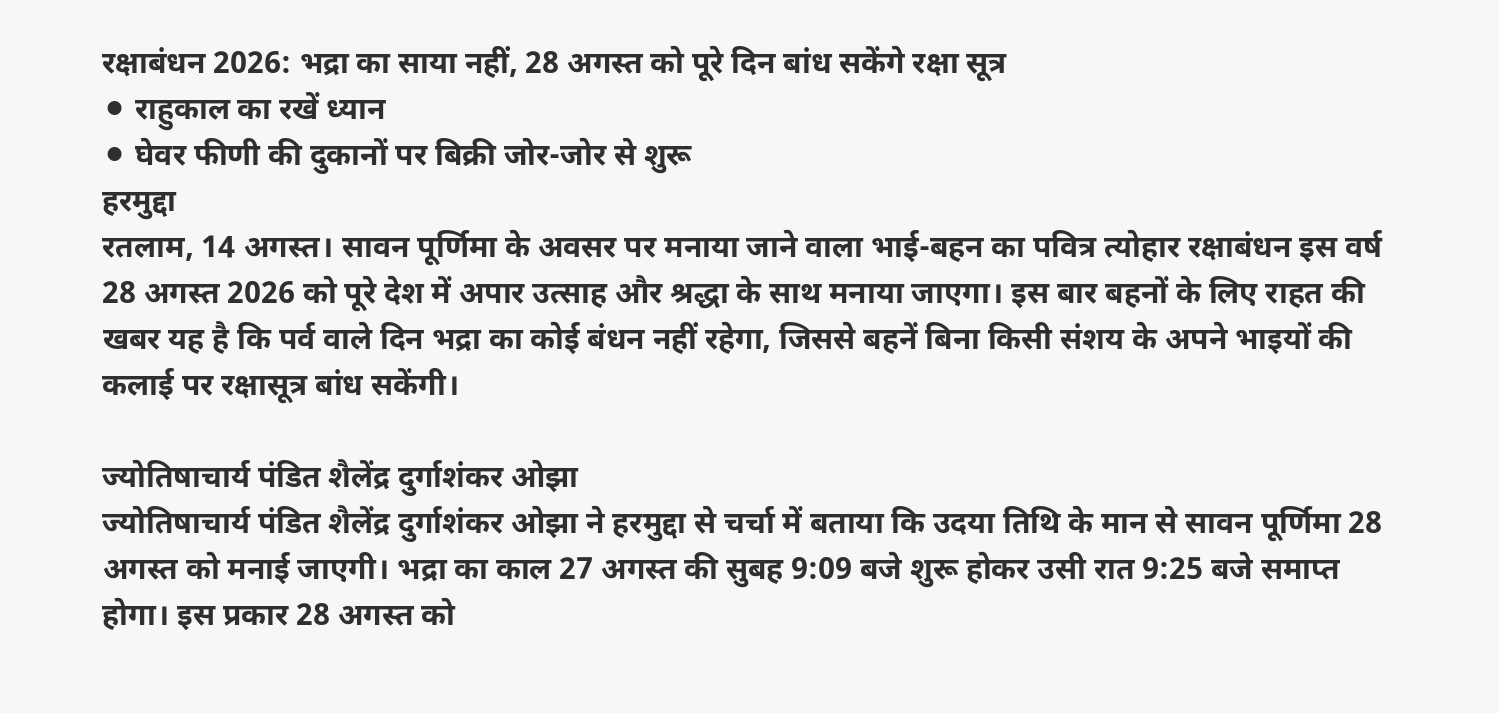रक्षाबंधन 2026: भद्रा का साया नहीं, 28 अगस्त को पूरे दिन बांध सकेंगे रक्षा सूत्र
⚫ राहुकाल का रखें ध्यान
⚫ घेवर फीणी की दुकानों पर बिक्री जोर-जोर से शुरू
हरमुद्दा
रतलाम, 14 अगस्त। सावन पूर्णिमा के अवसर पर मनाया जाने वाला भाई-बहन का पवित्र त्योहार रक्षाबंधन इस वर्ष 28 अगस्त 2026 को पूरे देश में अपार उत्साह और श्रद्धा के साथ मनाया जाएगा। इस बार बहनों के लिए राहत की खबर यह है कि पर्व वाले दिन भद्रा का कोई बंधन नहीं रहेगा, जिससे बहनें बिना किसी संशय के अपने भाइयों की कलाई पर रक्षासूत्र बांध सकेंगी।

ज्योतिषाचार्य पंडित शैलेंद्र दुर्गाशंकर ओझा
ज्योतिषाचार्य पंडित शैलेंद्र दुर्गाशंकर ओझा ने हरमुद्दा से चर्चा में बताया कि उदया तिथि के मान से सावन पूर्णिमा 28 अगस्त को मनाई जाएगी। भद्रा का काल 27 अगस्त की सुबह 9:09 बजे शुरू होकर उसी रात 9:25 बजे समाप्त होगा। इस प्रकार 28 अगस्त को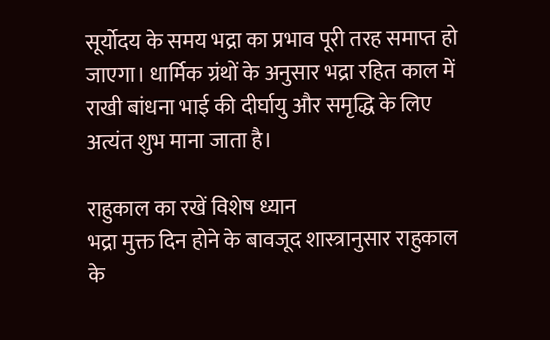सूर्योदय के समय भद्रा का प्रभाव पूरी तरह समाप्त हो जाएगा। धार्मिक ग्रंथों के अनुसार भद्रा रहित काल में राखी बांधना भाई की दीर्घायु और समृद्धि के लिए अत्यंत शुभ माना जाता है।

राहुकाल का रखें विशेष ध्यान
भद्रा मुक्त दिन होने के बावजूद शास्त्रानुसार राहुकाल के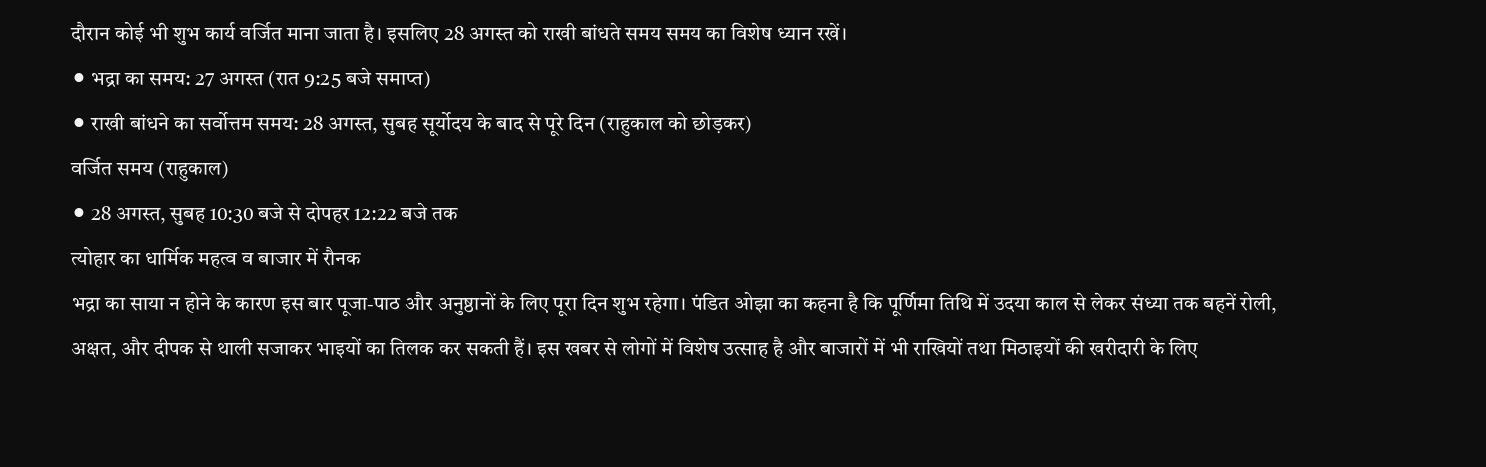दौरान कोई भी शुभ कार्य वर्जित माना जाता है। इसलिए 28 अगस्त को राखी बांधते समय समय का विशेष ध्यान रखें।
⚫ भद्रा का समय: 27 अगस्त (रात 9:25 बजे समाप्त)
⚫ राखी बांधने का सर्वोत्तम समय: 28 अगस्त, सुबह सूर्योदय के बाद से पूरे दिन (राहुकाल को छोड़कर)
वर्जित समय (राहुकाल)
⚫ 28 अगस्त, सुबह 10:30 बजे से दोपहर 12:22 बजे तक
त्योहार का धार्मिक महत्व व बाजार में रौनक
भद्रा का साया न होने के कारण इस बार पूजा-पाठ और अनुष्ठानों के लिए पूरा दिन शुभ रहेगा। पंडित ओझा का कहना है कि पूर्णिमा तिथि में उदया काल से लेकर संध्या तक बहनें रोली, अक्षत, और दीपक से थाली सजाकर भाइयों का तिलक कर सकती हैं। इस खबर से लोगों में विशेष उत्साह है और बाजारों में भी राखियों तथा मिठाइयों की खरीदारी के लिए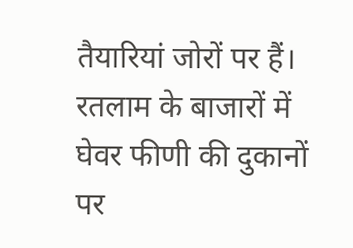तैयारियां जोरों पर हैं। रतलाम के बाजारों में घेवर फीणी की दुकानों पर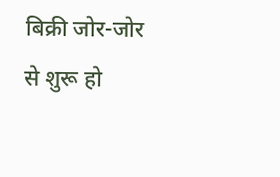बिक्री जोर-जोर से शुरू हो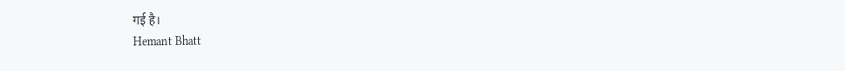गई है।
Hemant Bhatt